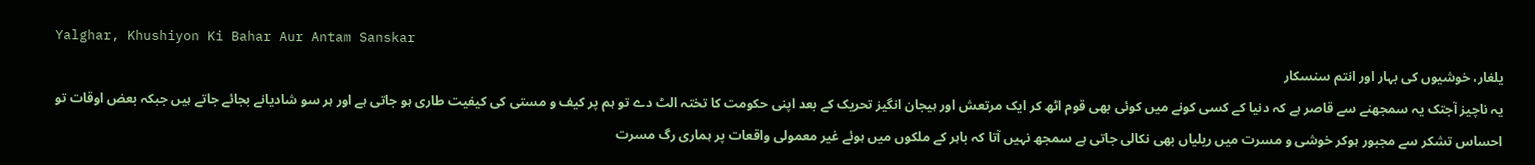Yalghar, Khushiyon Ki Bahar Aur Antam Sanskar
یلغار، خوشیوں کی بہار اور انتم سنسکار
یہ ناچیز آجتک یہ سمجھنے سے قاصر ہے کہ دنیا کے کسی کونے میں کوئی بھی قوم اٹھ کر ایک مرتعش اور ہیجان انگیز تحریک کے بعد اپنی حکومت کا تختہ الٹ دے تو ہم پر کیف و مستی کی کیفیت طاری ہو جاتی ہے اور ہر سو شادیانے بجائے جاتے ہیں جبکہ بعض اوقات تو احساس تشکر سے مجبور ہوکر خوشی و مسرت میں ریلیاں بھی نکالی جاتی ہے سمجھ نہیں آتا کہ باہر کے ملکوں میں ہوئے غیر معمولی واقعات پر ہماری رگ مسرت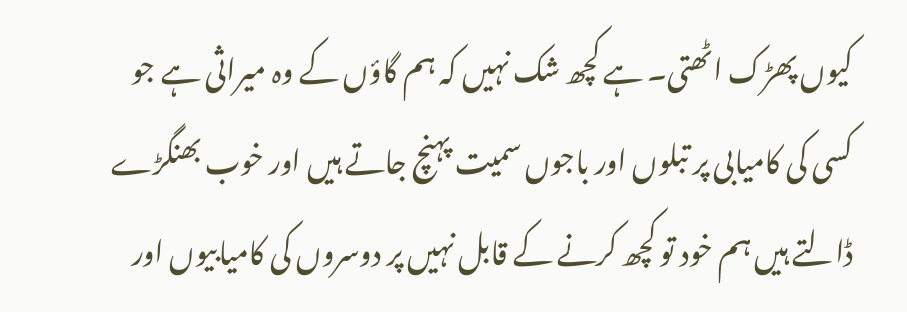کیوں پھڑک اٹھتی۔ ہے کچھ شک نہیں کہ ہم گاؤں کے وہ میراثی ہے جو کسی کی کامیابی پر تبلوں اور باجوں سمیت پہنچ جاتے ہیں اور خوب بھنگڑے ڈالتے ہیں ہم خود تو کچھ کرنے کے قابل نہیں پر دوسروں کی کامیابیوں اور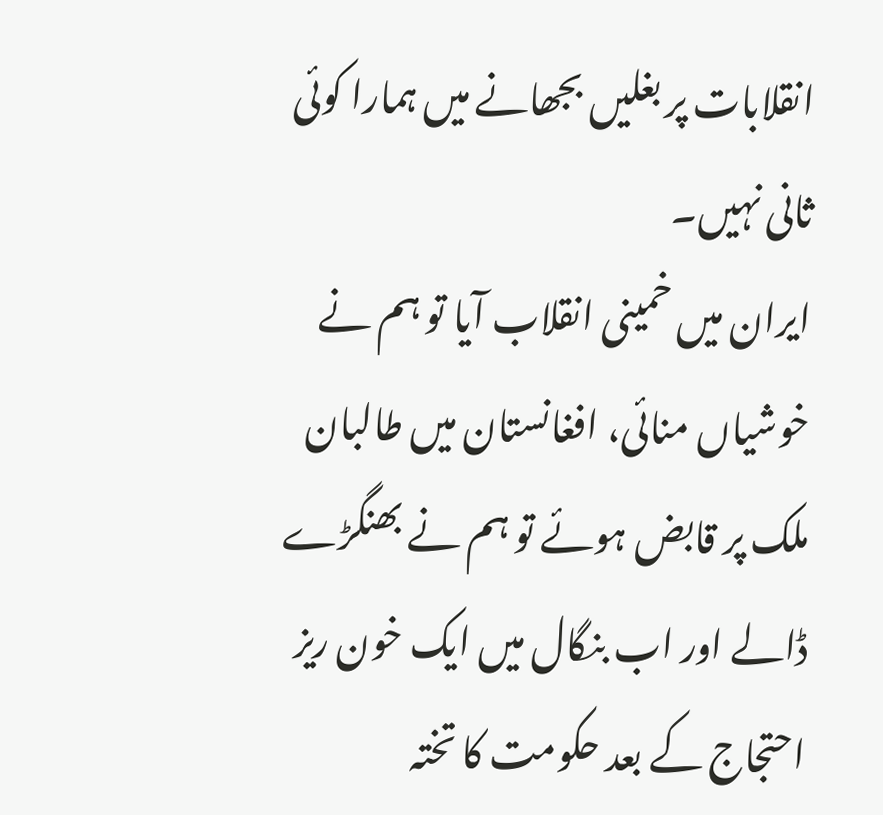انقلابات پر بغلیں بجھانے میں ہمارا کوئی ثانی نہیں۔
ایران میں خمینی انقلاب آیا تو ہم نے خوشیاں منائی، افغانستان میں طالبان ملک پر قابض ہوئے تو ہم نے بھنگڑے ڈالے اور اب بنگال میں ایک خون ریز احتجاج کے بعد حکومت کا تختہ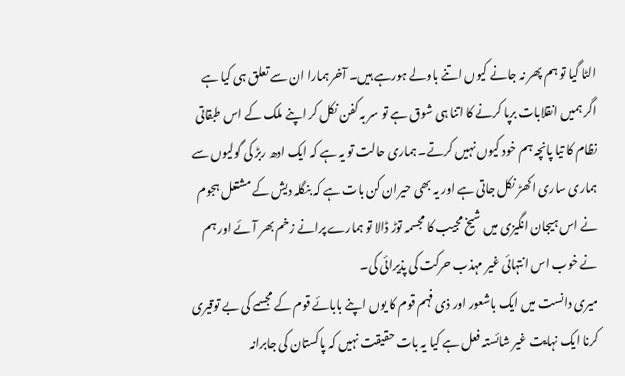الٹا گیا تو ہم پھر نہ جانے کیوں اتنے باولے ہورہے ہیں۔ آخر ہمارا ان سے تعلق ہی کیا ہے اگر ہمیں انقلابات برپا کرنے کا اتنا ہی شوق ہے تو سر بہ کفن نکل کر اپنے ملک کے اس طبقاتی نظام کا تیا پانچہ ہم خود کیوں نہیں کرتے۔ ہماری حالت تو یہ ہے کہ ایک ادھ ربڑ کی گولیوں سے ہماری ساری اکھڑ نکل جاتی ہے اور یہ بھی حیران کن بات ہے کہ بنگلہ دیش کے مشتعل ہجوم نے اس ہیجان انگیزی میں شیخ مجیب کا مجسمہ توڑ ڈالا تو ہمارے پرانے زخم بھر آئے اور ہم نے خوب اس انتہائی غیر مہذب حرکت کی پذیرائی کی۔
میری دانست میں ایک باشعور اور ذی فہم قوم کا یوں اپنے بابائے قوم کے مجسمے کی بے توقیری کرنا ایک نہایت غیر شائستہ فعل ہے کیا یہ بات حقیقت نہیں کہ پاکستان کی جابرانہ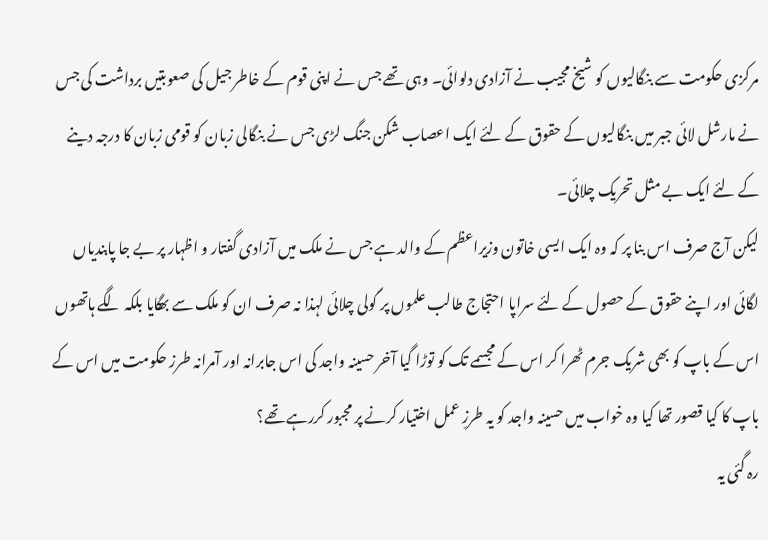مرکزی حکومت سے بنگالیوں کو شیخ مجیب نے آزادی دلوائی۔ وہی تھے جس نے اپنی قوم کے خاطر جیل کی صعوبتیں برداشت کی جس نے مارشل لائی جبر میں بنگالیوں کے حقوق کے لئے ایک اعصاب شکن جنگ لڑی جس نے بنگالی زبان کو قومی زبان کا درجہ دینے کے لئے ایک بے مثل تحریک چلائی۔
لیکن آج صرف اس بنا پر کہ وہ ایک ایسی خاتون وزیراعظم کے والد ہے جس نے ملک میں آزادی گفتار و اظہار پر بے جا پابندیاں لگائی اور اپنے حقوق کے حصول کے لئے سراپا احتجاج طالب علموں پر گولی چلائی لہذا نہ صرف ان کو ملک سے بھگایا بلکہ لگے ہاتھوں اس کے باپ کو بھی شریک جرم ٹھرا کر اس کے مجسمے تک کو توڑا گیا آخر حسینہ واجد کی اس جابرانہ اور آمرانہ طرز حکومت میں اس کے باپ کا کیا قصور تھا کیا وہ خواب میں حسینہ واجد کو یہ طرزِ عمل اختیار کرنے پر مجبور کررہے تھے؟
رہ گئی یہ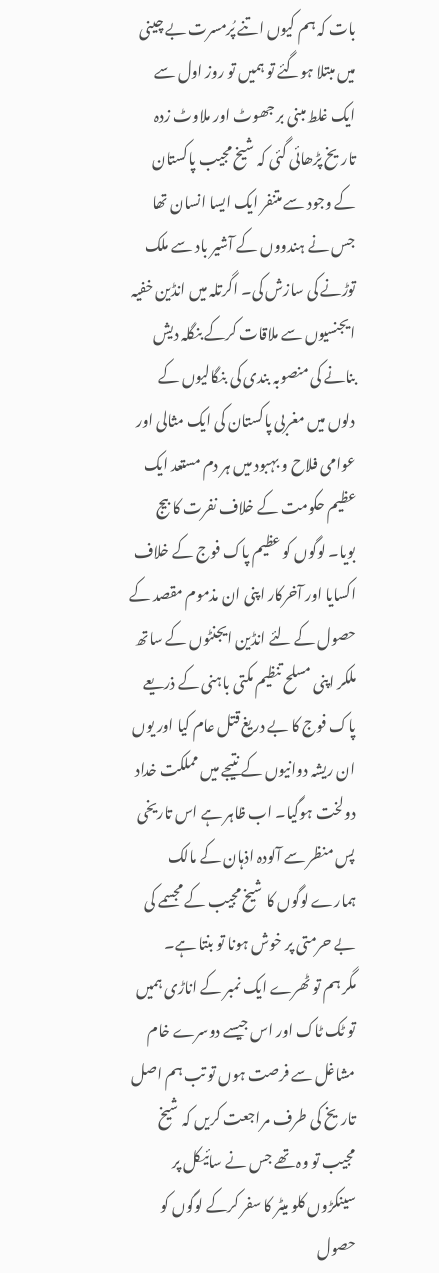بات کہ ہم کیوں اتنے پُرمسرت بے چینی میں مبتلا ہوگئے تو ہمیں تو روز اول سے ایک غلط مبنی بر جھوٹ اور ملاوٹ زدہ تاریخ پڑھائی گئی کہ شیخ مجیب پاکستان کے وجود سے متنفر ایک ایسا انسان تھا جس نے ہندووں کے آشیر باد سے ملک توڑنے کی سازش کی۔ اگرتلہ میں انڈین خفیہ ایجنسیوں سے ملاقات کرکے بنگلہ دیش بنانے کی منصوبہ بندی کی بنگالیوں کے دلوں میں مغربی پاکستان کی ایک مثالی اور عوامی فلاح و بہبود میں ہر دم مستعد ایک عظیم حکومت کے خلاف نفرت کا بیج بویا۔ لوگوں کو عظیم پاک فوج کے خلاف اکسایا اور آخرکار اپنی ان مذموم مقصد کے حصول کے لئے انڈین ایجنٹوں کے ساتھ ملکر اپنی مسلح تنظیم مکتی باہنی کے ذریعے پاک فوج کا بے دریغ قتل عام کیا اور یوں ان ریشہ دوانیوں کے نتیجے میں مملکت خداد دولخت ہوگیا۔ اب ظاہر ہے اس تاریخی پس منظر سے آلودہ اذہان کے مالک ہمارے لوگوں کا شیخ مجیب کے مجسمے کی بے حرمتی پر خوش ہونا تو بنتا ہے۔
مگر ہم تو ٹھرے ایک نمبر کے اناڑی ہمیں تو ٹک ٹاک اور اس جیسے دوسرے خام مشاغل سے فرصت ہوں تو تب ہم اصل تاریخ کی طرف مراجعت کریں کہ شیخ مجیب تو وہ تھے جس نے سائیکل پر سینکڑوں کلو میٹر کا سفر کرکے لوگوں کو حصول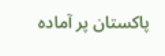پاکستان پر آمادہ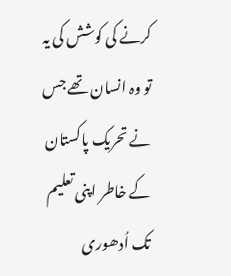کرنے کی کوشش کی یہ تو وہ انسان تھے جس نے تحریک پاکستان کے خاطر اپنی تعلیم تک اُدھوری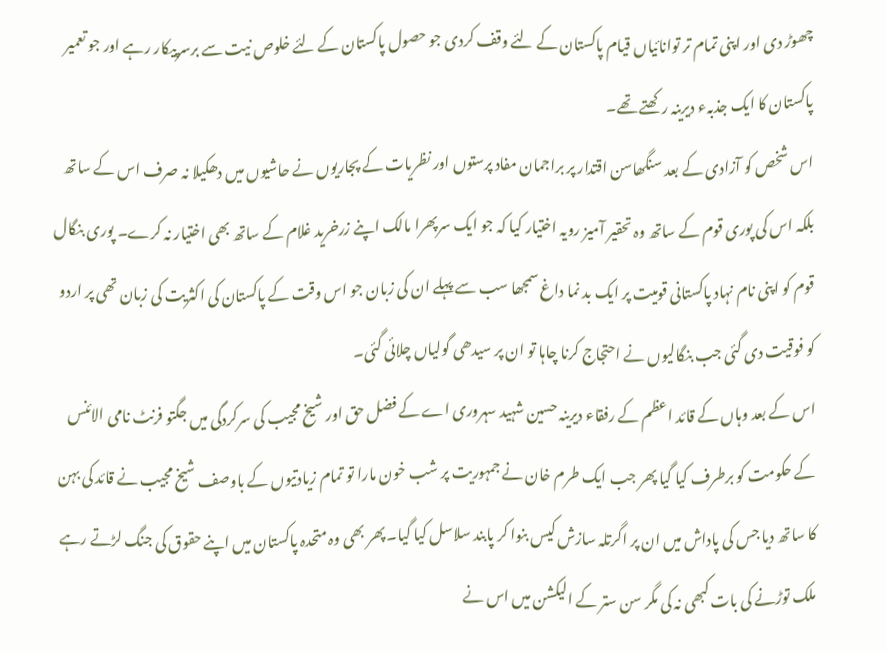چھوڑ دی اور اپنی تمام تر توانائیاں قیام پاکستان کے لئے وقف کردی جو حصول پاکستان کے لئے خلوص نیت سے برسرپیکار رہے اور جو تعمیر پاکستان کا ایک جذبہء دیرینہ رکھتے تھے۔
اس شخص کو آزادی کے بعد سنگھاسن اقتدار پر براجمان مفاد پرستوں اور نظریات کے پجاریوں نے حاشیوں میں دھکیلا نہ صرف اس کے ساتھ بلکہ اس کی پوری قوم کے ساتھ وہ تحقیر آمیز رویہ اختیار کیا کہ جو ایک سرپھرا مالک اپنے زرخرید غلام کے ساتھ بھی اختیار نہ کرے۔ پوری بنگال قوم کو اپنی نام نہاد پاکستانی قومیت پر ایک بد نما داغ سمجھا سب سے پہلے ان کی زبان جو اس وقت کے پاکستان کی اکثریت کی زبان تھی پر اردو کو فوقیت دی گئی جب بنگالیوں نے احتجاج کرنا چاہا تو ان پر سیدھی گولیاں چلائی گئی۔
اس کے بعد وہاں کے قائد اعظم کے رفقاء دیرینہ حسین شہید سہروری اے کے فضل حق اور شیخ مجیب کی سرکردگی میں جگتو فرنٹ نامی الائنس کے حکومت کو برطرف کیا گیا پھر جب ایک طرم خان نے جمہوریت پر شب خون مارا تو تمام زیادتیوں کے باوصف شیخ مجیب نے قائد کی بہن کا ساتھ دیا جس کی پاداش میں ان پر اگرتلہ سازش کیس بنوا کر پابند سلاسل کیا گیا۔ پھر بھی وہ متحدہ پاکستان میں اپنے حقوق کی جنگ لڑتے رہے ملک توڑنے کی بات کبھی نہ کی مگر سن ستر کے الیکشن میں اس نے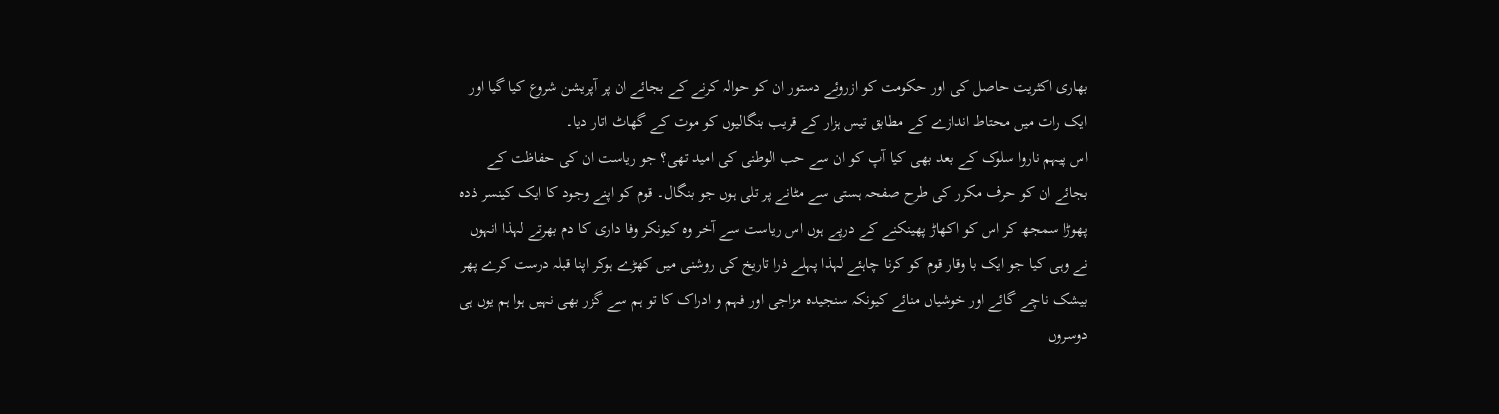بھاری اکثریت حاصل کی اور حکومت کو ازروئے دستور ان کو حوالہ کرنے کے بجائے ان پر آپریشن شروع کیا گیا اور ایک رات میں محتاط اندازے کے مطابق تیس ہزار کے قریب بنگالیوں کو موت کے گھاٹ اتار دیا۔
اس پیہم ناروا سلوک کے بعد بھی کیا آپ کو ان سے حب الوطنی کی امید تھی؟ جو ریاست ان کی حفاظت کے بجائے ان کو حرف مکرر کی طرح صفحہ ہستی سے مٹانے پر تلی ہوں جو بنگال۔ قوم کو اپنے وجود کا ایک کینسر ذدہ پھوڑا سمجھ کر اس کو اکھاڑ پھینکنے کے درپے ہوں اس ریاست سے آخر وہ کیونکر وفا داری کا دم بھرتے لہذا انہوں نے وہی کیا جو ایک با وقار قوم کو کرنا چاہئے لہذا پہلے ذرا تاریخ کی روشنی میں کھڑے ہوکر اپنا قبلہ درست کرے پھر بیشک ناچے گائے اور خوشیاں منائے کیونکہ سنجیدہ مزاجی اور فہم و ادراک کا تو ہم سے گزر بھی نہیں ہوا ہم یوں ہی دوسروں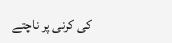کی کرنی پر ناچتے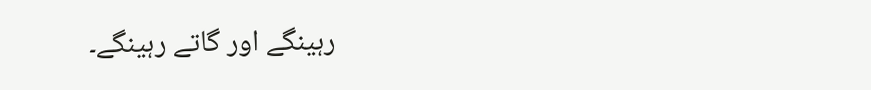رہینگے اور گاتے رہینگے۔